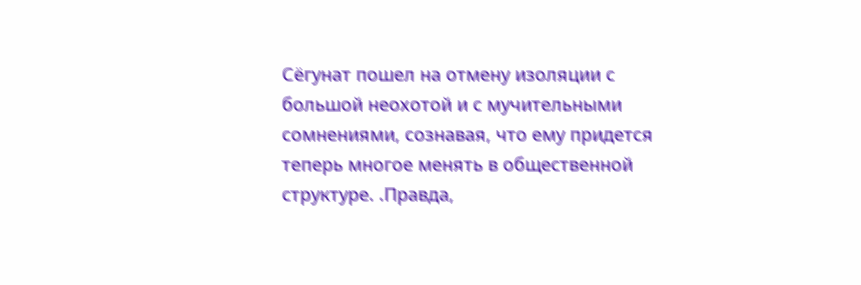Сёгунат пошел на отмену изоляции с большой неохотой и с мучительными сомнениями, сознавая, что ему придется теперь многое менять в общественной структуре. .Правда,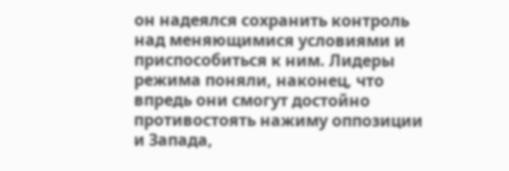он надеялся сохранить контроль над меняющимися условиями и приспособиться к ним. Лидеры режима поняли, наконец, что впредь они смогут достойно противостоять нажиму оппозиции и Запада,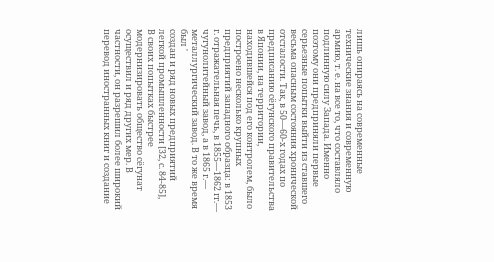лишь опираясь на современные технические знания и современную армию, т. е. на все то, что составляло подлинную силу Запада. Именно поэтому они предприняли первые серьезные попытки выйти из ставшего весьма опасным состояния хронической отсталости. Так, в 50—60-х годах по предписанию сёгунского правительства в Японии, на территории, находившейся под его контролем, было построено несколько крупных предприятий западного образца: в 1853 г. отражательная печь, в 1855—1862 гг.— чугунолитейный завод, а в 1865 г.— металлургический завод. В то же время был '
создан и ряд новых предприятий легкой промышленности [32, с. 84-85],
В своих попытках быстрее модернизировать общество сёгунат осуществил и ряд других мер. В частности, он разрешил более широкий перевод иностранных книг и создание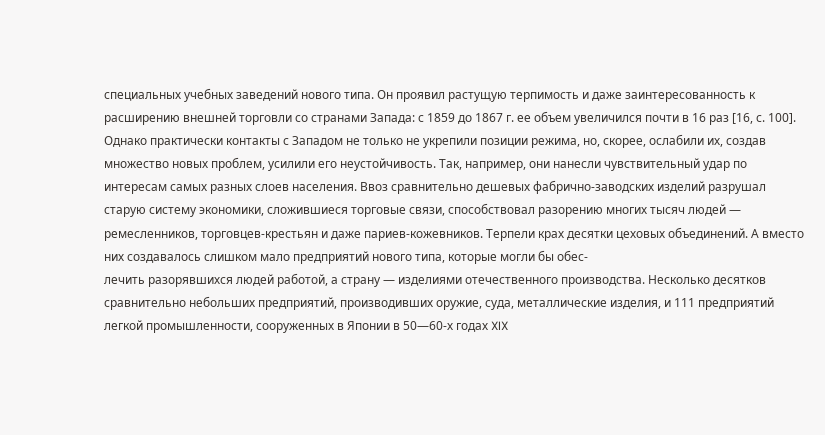специальных учебных заведений нового типа. Он проявил растущую терпимость и даже заинтересованность к расширению внешней торговли со странами Запада: с 1859 до 1867 г. ее объем увеличился почти в 16 раз [16, с. 100].
Однако практически контакты с Западом не только не укрепили позиции режима, но, скорее, ослабили их, создав множество новых проблем, усилили его неустойчивость. Так, например, они нанесли чувствительный удар по интересам самых разных слоев населения. Ввоз сравнительно дешевых фабрично-заводских изделий разрушал старую систему экономики, сложившиеся торговые связи, способствовал разорению многих тысяч людей — ремесленников, торговцев-крестьян и даже париев-кожевников. Терпели крах десятки цеховых объединений. А вместо них создавалось слишком мало предприятий нового типа, которые могли бы обес-
лечить разорявшихся людей работой, а страну — изделиями отечественного производства. Несколько десятков сравнительно небольших предприятий, производивших оружие, суда, металлические изделия, и 111 предприятий легкой промышленности, сооруженных в Японии в 50—60-х годах XIX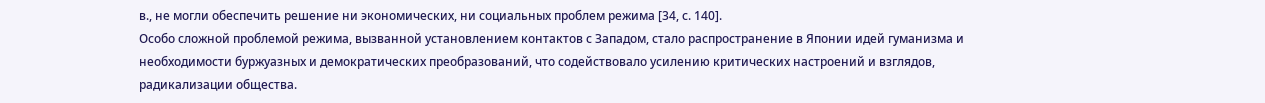в., не могли обеспечить решение ни экономических, ни социальных проблем режима [34, с. 140].
Особо сложной проблемой режима, вызванной установлением контактов с Западом, стало распространение в Японии идей гуманизма и необходимости буржуазных и демократических преобразований, что содействовало усилению критических настроений и взглядов, радикализации общества.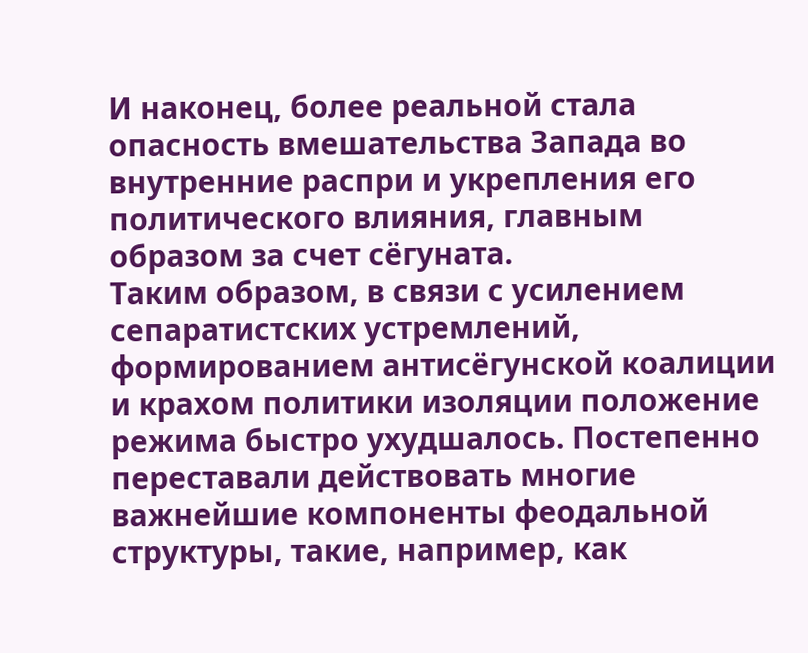И наконец, более реальной стала опасность вмешательства Запада во внутренние распри и укрепления его политического влияния, главным образом за счет сёгуната.
Таким образом, в связи с усилением сепаратистских устремлений, формированием антисёгунской коалиции и крахом политики изоляции положение режима быстро ухудшалось. Постепенно переставали действовать многие важнейшие компоненты феодальной структуры, такие, например, как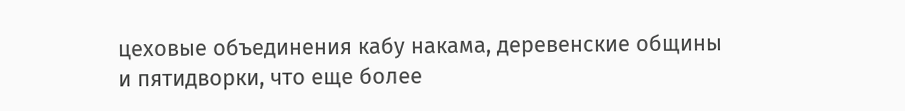цеховые объединения кабу накама, деревенские общины и пятидворки, что еще более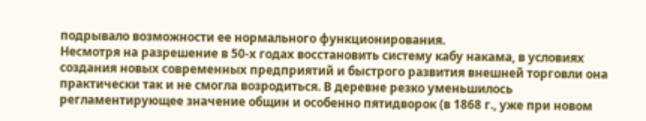подрывало возможности ее нормального функционирования.
Несмотря на разрешение в 50-х годах восстановить систему кабу накама, в условиях создания новых современных предприятий и быстрого развития внешней торговли она практически так и не смогла возродиться. В деревне резко уменьшилось регламентирующее значение общин и особенно пятидворок (в 1868 г., уже при новом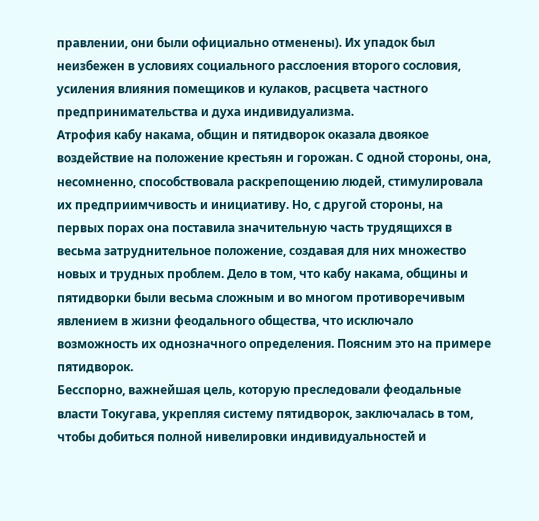правлении, они были официально отменены). Их упадок был неизбежен в условиях социального расслоения второго сословия, усиления влияния помещиков и кулаков, расцвета частного предпринимательства и духа индивидуализма.
Атрофия кабу накама, общин и пятидворок оказала двоякое воздействие на положение крестьян и горожан. С одной стороны, она, несомненно, способствовала раскрепощению людей, стимулировала их предприимчивость и инициативу. Но, с другой стороны, на первых порах она поставила значительную часть трудящихся в весьма затруднительное положение, создавая для них множество новых и трудных проблем. Дело в том, что кабу накама, общины и пятидворки были весьма сложным и во многом противоречивым явлением в жизни феодального общества, что исключало возможность их однозначного определения. Поясним это на примере пятидворок.
Бесспорно, важнейшая цель, которую преследовали феодальные власти Токугава, укрепляя систему пятидворок, заключалась в том, чтобы добиться полной нивелировки индивидуальностей и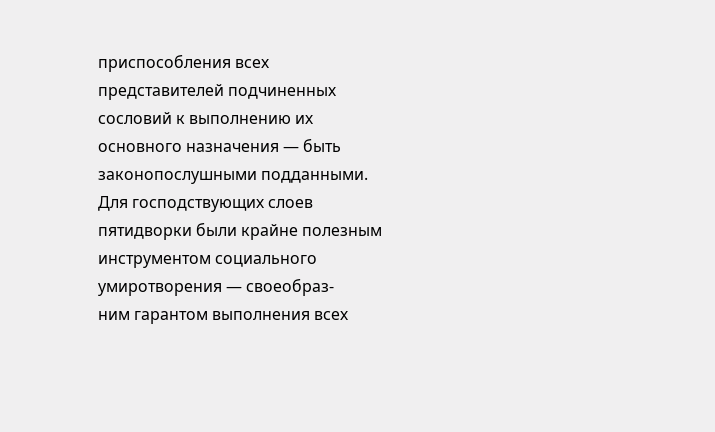приспособления всех представителей подчиненных сословий к выполнению их основного назначения — быть законопослушными подданными. Для господствующих слоев пятидворки были крайне полезным инструментом социального умиротворения — своеобраз-
ним гарантом выполнения всех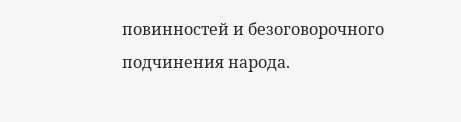повинностей и безоговорочного подчинения народа.